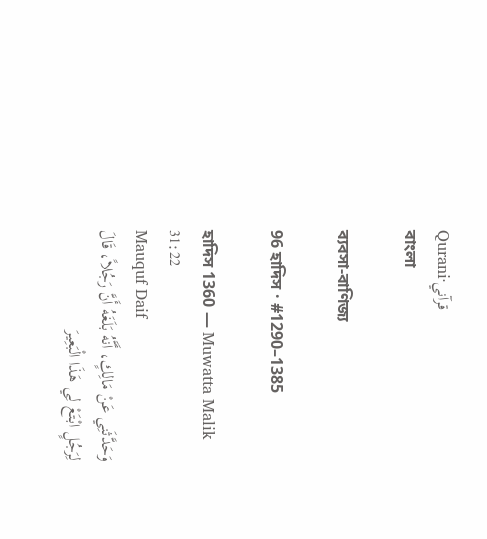Qurani·قرآني
বাংলা

ব্যবসা-বাণিজ্য

96 হাদিস · #1290–1385

হাদিস 1360 — Muwatta Malik 31:22
Mauquf Daif
وَحَدَّثَنِي عَنْ مَالِكٍ، أَنَّهُ بَلَغَهُ أَنَّ رَجُلاً، قَالَ لِرَجُلٍ ابْتَعْ لِي هَذَا الْبَعِيرَ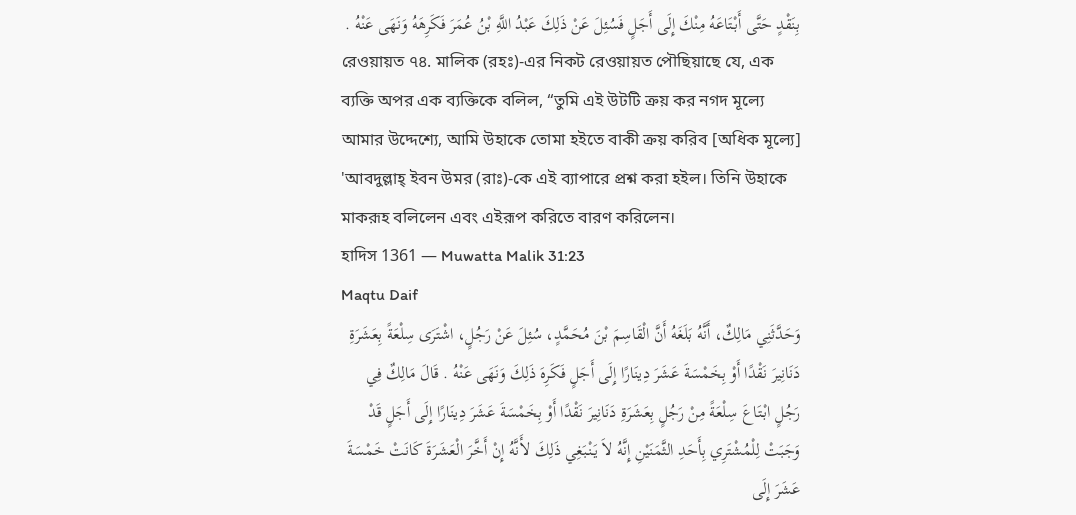بِنَقْدٍ حَتَّى أَبْتَاعَهُ مِنْكَ إِلَى أَجَلٍ فَسُئِلَ عَنْ ذَلِكَ عَبْدُ اللَّهِ بْنُ عُمَرَ فَكَرِهَهُ وَنَهَى عَنْهُ .
রেওয়ায়ত ৭৪. মালিক (রহঃ)-এর নিকট রেওয়ায়ত পৌছিয়াছে যে, এক ব্যক্তি অপর এক ব্যক্তিকে বলিল, “তুমি এই উটটি ক্রয় কর নগদ মূল্যে আমার উদ্দেশ্যে, আমি উহাকে তোমা হইতে বাকী ক্রয় করিব [অধিক মূল্যে] 'আবদুল্লাহ্ ইবন উমর (রাঃ)-কে এই ব্যাপারে প্রশ্ন করা হইল। তিনি উহাকে মাকরূহ বলিলেন এবং এইরূপ করিতে বারণ করিলেন।
হাদিস 1361 — Muwatta Malik 31:23
Maqtu Daif
وَحَدَّثَنِي مَالِكٌ، أَنَّهُ بَلَغَهُ أَنَّ الْقَاسِمَ بْنَ مُحَمَّدٍ، سُئِلَ عَنْ رَجُلٍ، اشْتَرَى سِلْعَةً بِعَشَرَةِ دَنَانِيرَ نَقْدًا أَوْ بِخَمْسَةَ عَشَرَ دِينَارًا إِلَى أَجَلٍ فَكَرِهَ ذَلِكَ وَنَهَى عَنْهُ . قَالَ مَالِكٌ فِي رَجُلٍ ابْتَاعَ سِلْعَةً مِنْ رَجُلٍ بِعَشَرَةِ دَنَانِيرَ نَقْدًا أَوْ بِخَمْسَةَ عَشَرَ دِينَارًا إِلَى أَجَلٍ قَدْ وَجَبَتْ لِلْمُشْتَرِي بِأَحَدِ الثَّمَنَيْنِ إِنَّهُ لاَ يَنْبَغِي ذَلِكَ لأَنَّهُ إِنْ أَخَّرَ الْعَشَرَةَ كَانَتْ خَمْسَةَ عَشَرَ إِلَى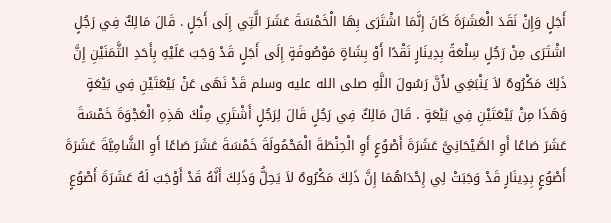أَجَلٍ وَإِنْ نَقَدَ الْعَشَرَةَ كَانَ إِنَّمَا اشْتَرَى بِهَا الْخَمْسَةَ عَشَرَ الَّتِي إِلَى أَجَلٍ . قَالَ مَالِكٌ فِي رَجُلٍ اشْتَرَى مِنْ رَجُلٍ سِلْعَةً بِدِينَارٍ نَقْدًا أَوْ بِشَاةٍ مَوْصُوفَةٍ إِلَى أَجَلٍ قَدْ وَجَبَ عَلَيْهِ بِأَحَدِ الثَّمَنَيْنِ إِنَّ ذَلِكَ مَكْرُوهٌ لاَ يَنْبَغِي لأَنَّ رَسُولَ اللَّهِ صلى الله عليه وسلم قَدْ نَهَى عَنْ بَيْعَتَيْنِ فِي بَيْعَةٍ وَهَذَا مِنْ بَيْعَتَيْنِ فِي بَيْعَةٍ . قَالَ مَالِكٌ فِي رَجُلٍ قَالَ لِرَجُلٍ أَشْتَرِي مِنْكَ هَذِهِ الْعَجْوَةَ خَمْسَةَ عَشَرَ صَاعًا أَوِ الصَّيْحَانِيَّ عَشَرَةَ أَصْوُعٍ أَوِ الْحِنْطَةَ الْمَحْمُولَةَ خَمْسَةَ عَشَرَ صَاعًا أَوِ الشَّامِيَّةَ عَشَرَةَ أَصْوُعٍ بِدِينَارٍ قَدْ وَجَبَتْ لِي إِحْدَاهُمَا إِنَّ ذَلِكَ مَكْرُوهٌ لاَ يَحِلُّ وَذَلِكَ أَنَّهُ قَدْ أَوْجَبَ لَهُ عَشَرَةَ أَصْوُعٍ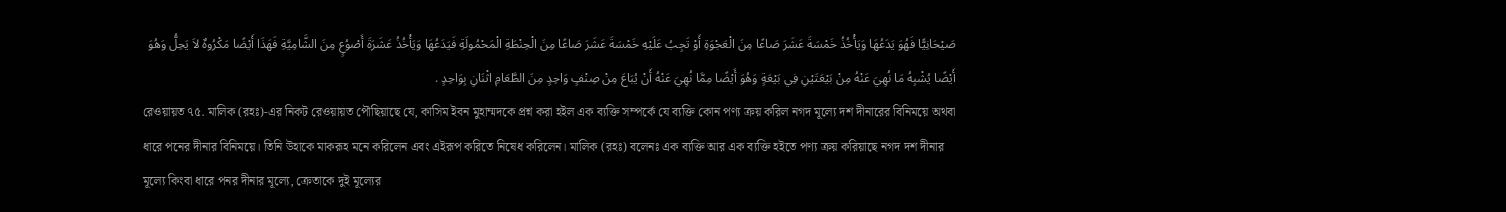صَيْحَانِيًّا فَهُوَ يَدَعُهَا وَيَأْخُذُ خَمْسَةَ عَشَرَ صَاعًا مِنَ الْعَجْوَةِ أَوْ تَجِبُ عَلَيْهِ خَمْسَةَ عَشَرَ صَاعًا مِنَ الْحِنْطَةِ الْمَحْمُولَةِ فَيَدَعُهَا وَيَأْخُذُ عَشَرَةَ أَصْوُعٍ مِنَ الشَّامِيَّةِ فَهَذَا أَيْضًا مَكْرُوهٌ لاَ يَحِلُّ وَهُوَ أَيْضًا يُشْبِهُ مَا نُهِيَ عَنْهُ مِنْ بَيْعَتَيْنِ فِي بَيْعَةٍ وَهُوَ أَيْضًا مِمَّا نُهِيَ عَنْهُ أَنْ يُبَاعَ مِنْ صِنْفٍ وَاحِدٍ مِنَ الطَّعَامِ اثْنَانِ بِوَاحِدٍ .
রেওয়ায়ত ৭৫. মালিক (রহঃ)-এর নিকট রেওয়ায়ত পৌছিয়াছে যে, কাসিম ইবন মুহাম্মদকে প্রশ্ন করা হইল এক ব্যক্তি সম্পর্কে যে ব্যক্তি কোন পণ্য ক্রয় করিল নগদ মূল্যে দশ দীনারের বিনিময়ে অথবা ধারে পনের দীনার বিনিময়ে। তিনি উহাকে মাকরূহ মনে করিলেন এবং এইরূপ করিতে নিষেধ করিলেন। মালিক (রহঃ) বলেনঃ এক ব্যক্তি আর এক ব্যক্তি হইতে পণ্য ক্রয় করিয়াছে নগদ দশ দীনার মূল্যে কিংবা ধারে পনর দীনার মূল্যে, ক্রেতাকে দুই মূল্যের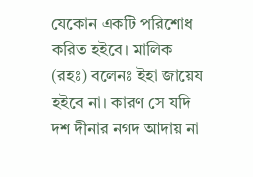যেকোন একটি পরিশোধ করিত হইবে। মালিক (রহঃ) বলেনঃ ইহা জায়েয হইবে না। কারণ সে যদি দশ দীনার নগদ আদায় না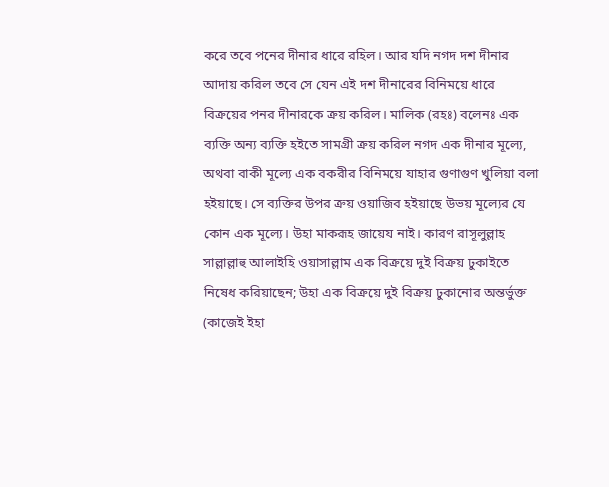করে তবে পনের দীনার ধারে রহিল। আর যদি নগদ দশ দীনার আদায় করিল তবে সে যেন এই দশ দীনারের বিনিময়ে ধারে বিক্রয়ের পনর দীনারকে ক্রয় করিল। মালিক (রহঃ) বলেনঃ এক ব্যক্তি অন্য ব্যক্তি হইতে সামগ্ৰী ক্রয় করিল নগদ এক দীনার মূল্যে, অথবা বাকী মূল্যে এক বকরীর বিনিময়ে যাহার গুণাগুণ খুলিয়া বলা হইয়াছে। সে ব্যক্তির উপর ক্রয় ওয়াজিব হইয়াছে উভয় মূল্যের যে কোন এক মূল্যে। উহা মাকরূহ জায়েয নাই। কারণ রাসূলুল্লাহ সাল্লাল্লাহু আলাইহি ওয়াসাল্লাম এক বিক্রয়ে দুই বিক্রয় ঢুকাইতে নিষেধ করিয়াছেন; উহা এক বিক্রয়ে দুই বিক্রয় ঢুকানোর অন্তর্ভুক্ত (কাজেই ইহা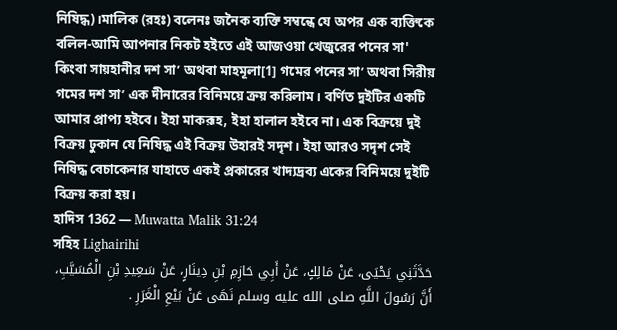নিষিদ্ধ)।মালিক (রহঃ) বলেনঃ জনৈক ব্যক্তি সম্বন্ধে যে অপর এক ব্যক্তিকে বলিল-আমি আপনার নিকট হইতে এই আজওয়া খেজুরের পনের সা' কিংবা সায়হানীর দশ সা’ অথবা মাহমূলা[1] গমের পনের সা’ অথবা সিরীয় গমের দশ সা’ এক দীনারের বিনিময়ে ক্রয় করিলাম। বর্ণিত দুইটির একটি আমার প্রাপ্য হইবে। ইহা মাকরূহ, ইহা হালাল হইবে না। এক বিক্রয়ে দুই বিক্রয় ঢুকান যে নিষিদ্ধ এই বিক্রয় উহারই সদৃশ। ইহা আরও সদৃশ সেই নিষিদ্ধ বেচাকেনার যাহাতে একই প্রকারের খাদ্যদ্রব্য একের বিনিময়ে দুইটি বিক্রয় করা হয়।
হাদিস 1362 — Muwatta Malik 31:24
সহিহ Lighairihi
حَدَّثَنِي يَحْيَى، عَنْ مَالِكٍ، عَنْ أَبِي حَازِمِ بْنِ دِينَارٍ، عَنْ سَعِيدِ بْنِ الْمُسَيَّبِ، أَنَّ رَسُولَ اللَّهِ صلى الله عليه وسلم نَهَى عَنْ بَيْعِ الْغَرَرِ .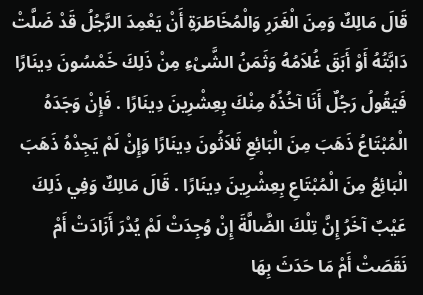قَالَ مَالِكٌ وَمِنَ الْغَرَرِ وَالْمُخَاطَرَةِ أَنْ يَعْمِدَ الرَّجُلُ قَدْ ضَلَّتْ دَابَّتُهُ أَوْ أَبَقَ غُلاَمُهُ وَثَمَنُ الشَّىْءِ مِنْ ذَلِكَ خَمْسُونَ دِينَارًا فَيَقُولُ رَجُلٌ أَنَا آخُذُهُ مِنْكَ بِعِشْرِينَ دِينَارًا . فَإِنْ وَجَدَهُ الْمُبْتَاعُ ذَهَبَ مِنَ الْبَائِعِ ثَلاَثُونَ دِينَارًا وَإِنْ لَمْ يَجِدْهُ ذَهَبَ الْبَائِعُ مِنَ الْمُبْتَاعِ بِعِشْرِينَ دِينَارًا . قَالَ مَالِكٌ وَفِي ذَلِكَ عَيْبٌ آخَرُ إِنَّ تِلْكَ الضَّالَّةَ إِنْ وُجِدَتْ لَمْ يُدْرَ أَزَادَتْ أَمْ نَقَصَتْ أَمْ مَا حَدَثَ بِهَا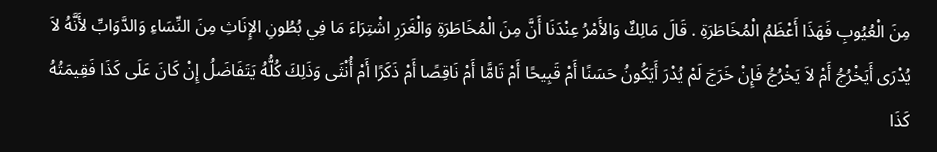مِنَ الْعُيُوبِ فَهَذَا أَعْظَمُ الْمُخَاطَرَةِ . قَالَ مَالِكٌ وَالأَمْرُ عِنْدَنَا أَنَّ مِنَ الْمُخَاطَرَةِ وَالْغَرَرِ اشْتِرَاءَ مَا فِي بُطُونِ الإِنَاثِ مِنَ النِّسَاءِ وَالدَّوَابِّ لأَنَّهُ لاَ يُدْرَى أَيَخْرُجُ أَمْ لاَ يَخْرُجُ فَإِنْ خَرَجَ لَمْ يُدْرَ أَيَكُونُ حَسَنًا أَمْ قَبِيحًا أَمْ تَامًّا أَمْ نَاقِصًا أَمْ ذَكَرًا أَمْ أُنْثَى وَذَلِكَ كُلُّهُ يَتَفَاضَلُ إِنْ كَانَ عَلَى كَذَا فَقِيمَتُهُ كَذَا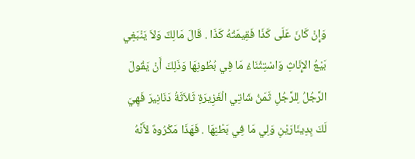وَإِنْ كَانَ عَلَى كَذَا فَقِيمَتُهُ كَذَا . قَالَ مَالِكٌ وَلاَ يَنْبَغِي بَيْعُ الإِنَاثِ وَاسْتِثْنَاءُ مَا فِي بُطُونِهَا وَذَلِكَ أَنْ يَقُولَ الرَّجُلُ لِلرَّجُلِ ثَمَنُ شَاتِي الْغَزِيرَةِ ثَلاَثَةُ دَنَانِيرَ فَهِيَ لَكَ بِدِينَارَيْنِ وَلِي مَا فِي بَطْنِهَا . فَهَذَا مَكْرُوهٌ لأَنَّهُ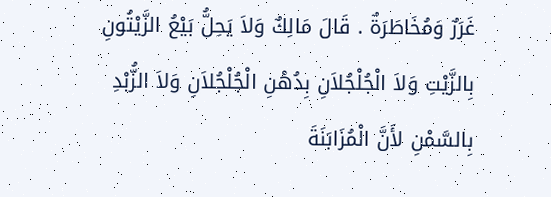غَرَرٌ وَمُخَاطَرَةٌ . قَالَ مَالِكٌ وَلاَ يَحِلُّ بَيْعُ الزَّيْتُونِ بِالزَّيْتِ وَلاَ الْجُلْجُلاَنِ بِدُهْنِ الْجُلْجُلاَنِ وَلاَ الزُّبْدِ بِالسَّمْنِ لأَنَّ الْمُزَابَنَةَ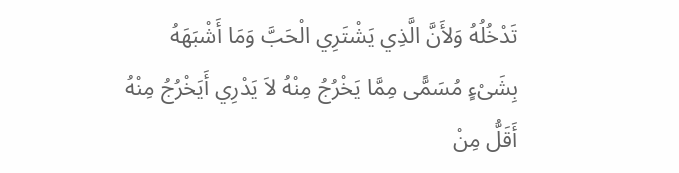تَدْخُلُهُ وَلأَنَّ الَّذِي يَشْتَرِي الْحَبَّ وَمَا أَشْبَهَهُ بِشَىْءٍ مُسَمًّى مِمَّا يَخْرُجُ مِنْهُ لاَ يَدْرِي أَيَخْرُجُ مِنْهُ أَقَلُّ مِنْ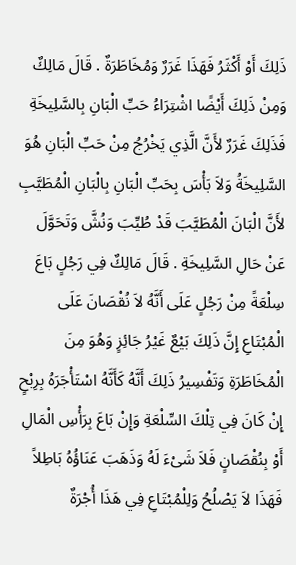ذَلِكَ أَوْ أَكْثَرُ فَهَذَا غَرَرٌ وَمُخَاطَرَةٌ . قَالَ مَالِكٌ وَمِنْ ذَلِكَ أَيْضًا اشْتِرَاءُ حَبِّ الْبَانِ بِالسَّلِيخَةِ فَذَلِكَ غَرَرٌ لأَنَّ الَّذِي يَخْرُجُ مِنْ حَبِّ الْبَانِ هُوَ السَّلِيخَةُ وَلاَ بَأْسَ بِحَبِّ الْبَانِ بِالْبَانِ الْمُطَيَّبِ لأَنَّ الْبَانَ الْمُطَيَّبَ قَدْ طُيِّبَ وَنُشَّ وَتَحَوَّلَ عَنْ حَالِ السَّلِيخَةِ . قَالَ مَالِكٌ فِي رَجُلٍ بَاعَ سِلْعَةً مِنْ رَجُلٍ عَلَى أَنَّهُ لاَ نُقْصَانَ عَلَى الْمُبْتَاعِ إِنَّ ذَلِكَ بَيْعٌ غَيْرُ جَائِزٍ وَهُوَ مِنَ الْمُخَاطَرَةِ وَتَفْسِيرُ ذَلِكَ أَنَّهُ كَأَنَّهُ اسْتَأْجَرَهُ بِرِبْحٍ إِنْ كَانَ فِي تِلْكَ السِّلْعَةِ وَإِنْ بَاعَ بِرَأْسِ الْمَالِ أَوْ بِنُقْصَانٍ فَلاَ شَىْءَ لَهُ وَذَهَبَ عَنَاؤُهُ بَاطِلاً فَهَذَا لاَ يَصْلُحُ وَلِلْمُبْتَاعِ فِي هَذَا أُجْرَةٌ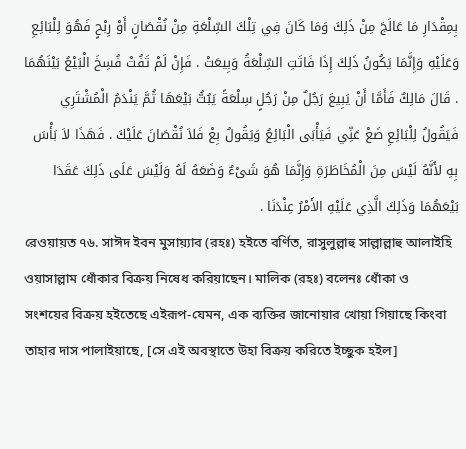بِمِقْدَارِ مَا عَالَجَ مِنْ ذَلِكَ وَمَا كَانَ فِي تِلْكَ السِّلْعَةِ مِنْ نُقْصَانٍ أَوْ رِبْحٍ فَهُوَ لِلْبَائِعِ وَعَلَيْهِ وَإِنَّمَا يَكُونُ ذَلِكَ إِذَا فَاتَتِ السِّلْعَةُ وَبِيعَتْ . فَإِنْ لَمْ تَفُتْ فُسِخَ الْبَيْعُ بَيْنَهُمَا . قَالَ مَالِكٌ فَأَمَّا أَنْ يَبِيعَ رَجُلٌ مِنْ رَجُلٍ سِلْعَةً يَبُتُّ بَيْعَهَا ثُمَّ يَنْدَمُ الْمُشْتَرِي فَيَقُولُ لِلْبَائِعِ ضَعْ عَنِّي فَيَأْبَى الْبَائِعُ وَيَقُولُ بِعْ فَلاَ نُقْصَانَ عَلَيْكَ . فَهَذَا لاَ بَأْسَ بِهِ لأَنَّهُ لَيْسَ مِنَ الْمُخَاطَرَةِ وَإِنَّمَا هُوَ شَىْءٌ وَضَعَهُ لَهُ وَلَيْسَ عَلَى ذَلِكَ عَقَدَا بَيْعَهُمَا وَذَلِكَ الَّذِي عَلَيْهِ الأَمْرُ عِنْدَنَا .
রেওয়ায়ত ৭৬. সাঈদ ইবন মুসায়্যাব (রহঃ) হইতে বর্ণিত, রাসুলুল্লাহু সাল্লাল্লাহু আলাইহি ওয়াসাল্লাম ধোঁকার বিক্রয় নিষেধ করিয়াছেন। মালিক (রহঃ) বলেনঃ ধোঁকা ও সংশয়ের বিক্রয় হইতেছে এইরূপ-যেমন, এক ব্যক্তির জানোয়ার খোয়া গিয়াছে কিংবা তাহার দাস পালাইয়াছে, [সে এই অবস্থাতে উহা বিক্রয় করিতে ইচ্ছুক হইল]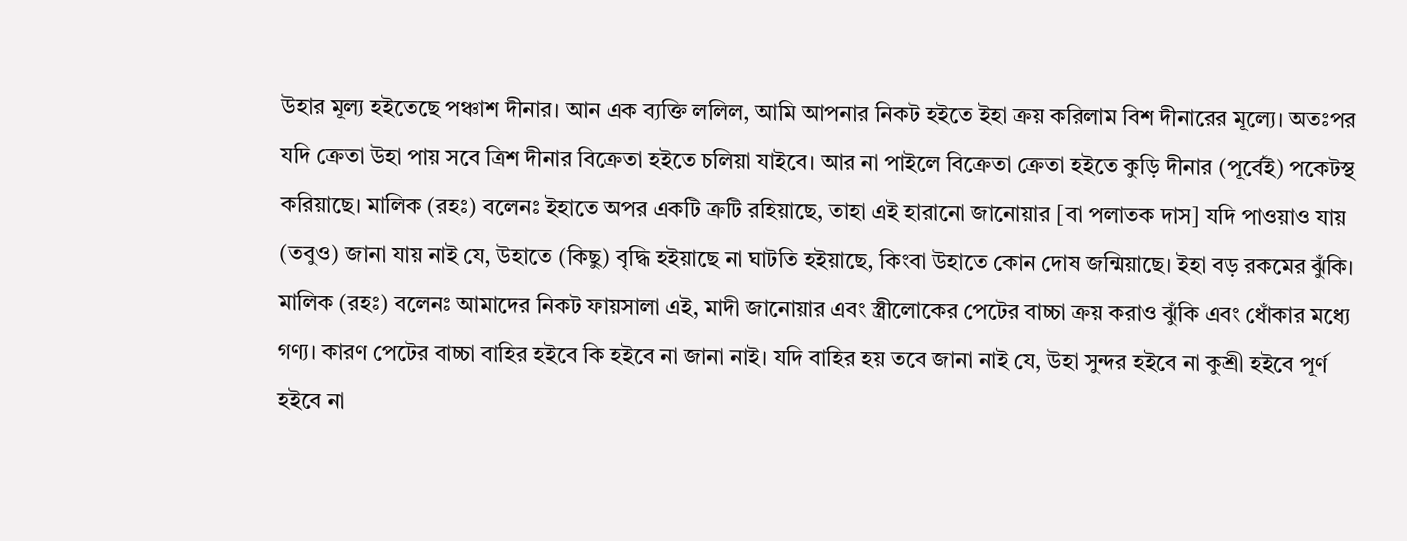উহার মূল্য হইতেছে পঞ্চাশ দীনার। আন এক ব্যক্তি ললিল, আমি আপনার নিকট হইতে ইহা ক্রয় করিলাম বিশ দীনারের মূল্যে। অতঃপর যদি ক্রেতা উহা পায় সবে ত্রিশ দীনার বিক্রেতা হইতে চলিয়া যাইবে। আর না পাইলে বিক্রেতা ক্রেতা হইতে কুড়ি দীনার (পূর্বেই) পকেটস্থ করিয়াছে। মালিক (রহঃ) বলেনঃ ইহাতে অপর একটি ক্রটি রহিয়াছে, তাহা এই হারানো জানোয়ার [বা পলাতক দাস] যদি পাওয়াও যায় (তবুও) জানা যায় নাই যে, উহাতে (কিছু) বৃদ্ধি হইয়াছে না ঘাটতি হইয়াছে, কিংবা উহাতে কোন দোষ জন্মিয়াছে। ইহা বড় রকমের ঝুঁকি। মালিক (রহঃ) বলেনঃ আমাদের নিকট ফায়সালা এই, মাদী জানোয়ার এবং স্ত্রীলোকের পেটের বাচ্চা ক্রয় করাও ঝুঁকি এবং ধোঁকার মধ্যে গণ্য। কারণ পেটের বাচ্চা বাহির হইবে কি হইবে না জানা নাই। যদি বাহির হয় তবে জানা নাই যে, উহা সুন্দর হইবে না কুশ্রী হইবে পূর্ণ হইবে না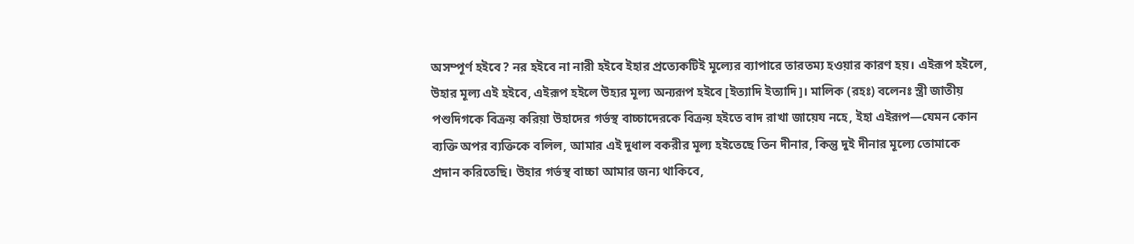অসম্পূর্ণ হইবে? নর হইবে না নারী হইবে ইহার প্রত্যেকটিই মূল্যের ব্যাপারে তারতম্য হওয়ার কারণ হয়। এইরূপ হইলে, উহার মূল্য এই হইবে, এইরূপ হইলে উহ্যর মূল্য অন্যরূপ হইবে [ইত্যাদি ইত্যাদি]। মালিক (রহঃ) বলেনঃ স্ত্রী জাতীয় পশুদিগকে বিক্রয় করিয়া উহাদের গর্ভস্থ বাচ্চাদেরকে বিক্রয় হইতে বাদ রাখা জায়েয নহে, ইহা এইরূপ—যেমন কোন ব্যক্তি অপর ব্যক্তিকে বলিল, আমার এই দুধাল বকরীর মূল্য হইতেছে তিন দীনার, কিন্তু দুই দীনার মূল্যে তোমাকে প্রদান করিতেছি। উহার গর্ভস্থ বাচ্চা আমার জন্য থাকিবে,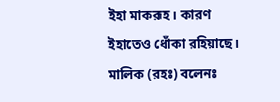ইহা মাকরূহ। কারণ ইহাতেও ধোঁকা রহিয়াছে। মালিক (রহঃ) বলেনঃ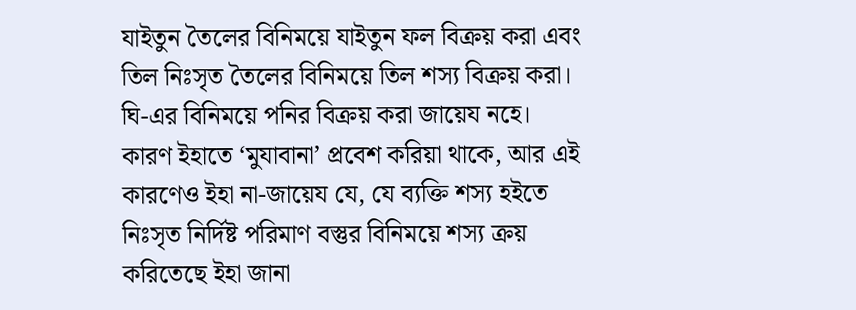যাইতুন তৈলের বিনিময়ে যাইতুন ফল বিক্রয় করা এবং তিল নিঃসৃত তৈলের বিনিময়ে তিল শস্য বিক্রয় করা। ঘি-এর বিনিময়ে পনির বিক্রয় করা জায়েয নহে। কারণ ইহাতে ‘মুযাবানা’ প্রবেশ করিয়া থাকে, আর এই কারণেও ইহা না-জায়েয যে, যে ব্যক্তি শস্য হইতে নিঃসৃত নির্দিষ্ট পরিমাণ বস্তুর বিনিময়ে শস্য ক্রয় করিতেছে ইহা জানা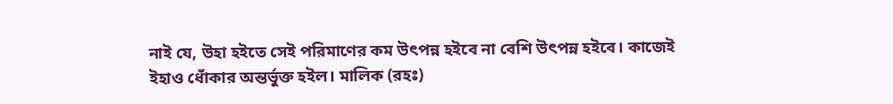নাই যে, উহা হইতে সেই পরিমাণের কম উৎপন্ন হইবে না বেশি উৎপন্ন হইবে। কাজেই ইহাও ধোঁকার অন্তর্ভুক্ত হইল। মালিক (রহঃ)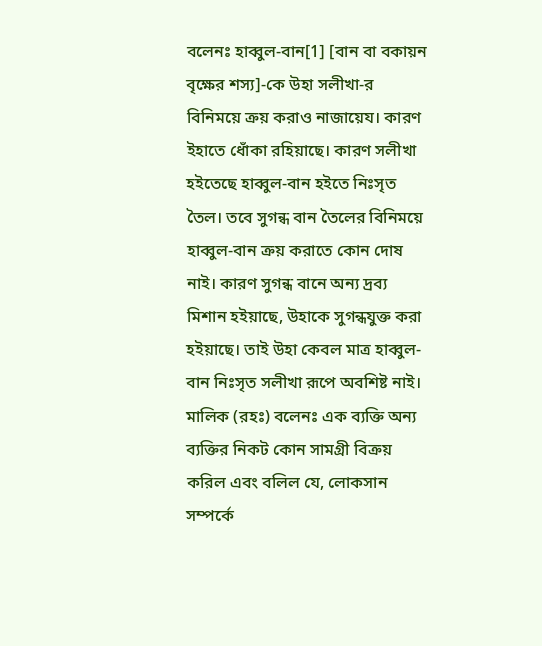বলেনঃ হাব্বুল-বান[1] [বান বা বকায়ন বৃক্ষের শস্য]-কে উহা সলীখা-র বিনিময়ে ক্রয় করাও নাজায়েয। কারণ ইহাতে ধোঁকা রহিয়াছে। কারণ সলীখা হইতেছে হাব্বুল-বান হইতে নিঃসৃত তৈল। তবে সুগন্ধ বান তৈলের বিনিময়ে হাব্বুল-বান ক্রয় করাতে কোন দোষ নাই। কারণ সুগন্ধ বানে অন্য দ্রব্য মিশান হইয়াছে, উহাকে সুগন্ধযুক্ত করা হইয়াছে। তাই উহা কেবল মাত্র হাব্বুল-বান নিঃসৃত সলীখা রূপে অবশিষ্ট নাই। মালিক (রহঃ) বলেনঃ এক ব্যক্তি অন্য ব্যক্তির নিকট কোন সামগ্ৰী বিক্রয় করিল এবং বলিল যে, লোকসান সম্পর্কে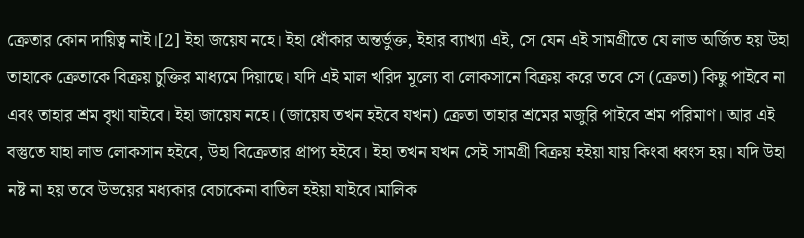ক্রেতার কোন দায়িত্ব নাই।[2] ইহা জয়েয নহে। ইহা ধোঁকার অন্তর্ভুক্ত, ইহার ব্যাখ্যা এই, সে যেন এই সামগ্রীতে যে লাভ অর্জিত হয় উহা তাহাকে ক্রেতাকে বিক্রয় চুক্তির মাধ্যমে দিয়াছে। যদি এই মাল খরিদ মূল্যে বা লোকসানে বিক্রয় করে তবে সে (ক্রেতা) কিছু পাইবে না এবং তাহার শ্রম বৃথা যাইবে। ইহা জায়েয নহে। (জায়েয তখন হইবে যখন) ক্রেতা তাহার শ্রমের মজুরি পাইবে শ্রম পরিমাণ। আর এই বস্তুতে যাহা লাভ লোকসান হইবে, উহা বিক্রেতার প্রাপ্য হইবে। ইহা তখন যখন সেই সামগ্ৰী বিক্রয় হইয়া যায় কিংবা ধ্বংস হয়। যদি উহা নষ্ট না হয় তবে উভয়ের মধ্যকার বেচাকেনা বাতিল হইয়া যাইবে।মালিক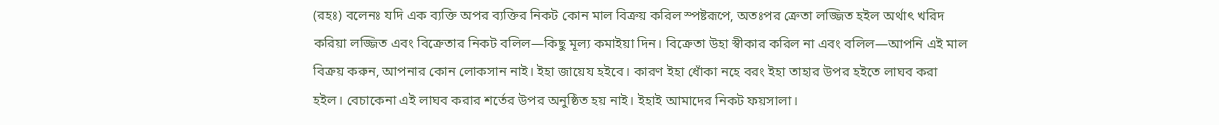(রহঃ) বলেনঃ যদি এক ব্যক্তি অপর ব্যক্তির নিকট কোন মাল বিক্রয় করিল স্পষ্টরূপে, অতঃপর ক্রেতা লজ্জিত হইল অর্থাৎ খরিদ করিয়া লজ্জিত এবং বিক্রেতার নিকট বলিল—কিছু মূল্য কমাইয়া দিন। বিক্রেতা উহা স্বীকার করিল না এবং বলিল—আপনি এই মাল বিক্রয় করুন, আপনার কোন লোকসান নাই। ইহা জায়েয হইবে। কারণ ইহা ধোঁকা নহে বরং ইহা তাহার উপর হইতে লাঘব করা হইল। বেচাকেনা এই লাঘব করার শর্তের উপর অনুষ্ঠিত হয় নাই। ইহাই আমাদের নিকট ফয়সালা।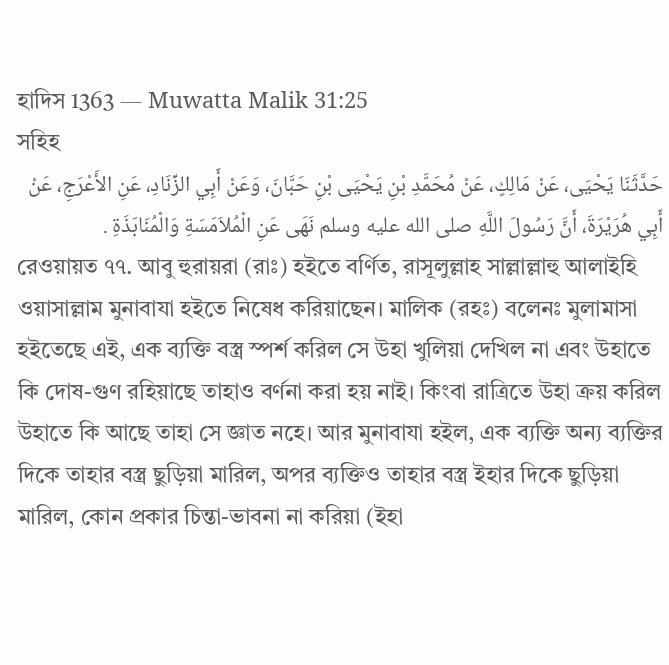হাদিস 1363 — Muwatta Malik 31:25
সহিহ
حَدَّثَنَا يَحْيَى، عَنْ مَالِكٍ، عَنْ مُحَمَّدِ بْنِ يَحْيَى بْنِ حَبَّانَ، وَعَنْ أَبِي الزِّنَادِ، عَنِ الأَعْرَجِ، عَنْ أَبِي هُرَيْرَةَ، أَنَّ رَسُولَ اللَّهِ صلى الله عليه وسلم نَهَى عَنِ الْمُلاَمَسَةِ وَالْمُنَابَذَةِ .
রেওয়ায়ত ৭৭. আবু হুরায়রা (রাঃ) হইতে বর্ণিত, রাসূলুল্লাহ সাল্লাল্লাহু আলাইহি ওয়াসাল্লাম মুনাবাযা হইতে নিষেধ করিয়াছেন। মালিক (রহঃ) বলেনঃ মুলামাসা হইতেছে এই, এক ব্যক্তি বস্ত্র স্পর্শ করিল সে উহা খুলিয়া দেখিল না এবং উহাতে কি দোষ-গুণ রহিয়াছে তাহাও বর্ণনা করা হয় নাই। কিংবা রাত্রিতে উহা ক্রয় করিল উহাতে কি আছে তাহা সে জ্ঞাত নহে। আর মুনাবাযা হইল, এক ব্যক্তি অন্য ব্যক্তির দিকে তাহার বস্ত্র ছুড়িয়া মারিল, অপর ব্যক্তিও তাহার বস্ত্র ইহার দিকে ছুড়িয়া মারিল, কোন প্রকার চিন্তা-ভাবনা না করিয়া (ইহা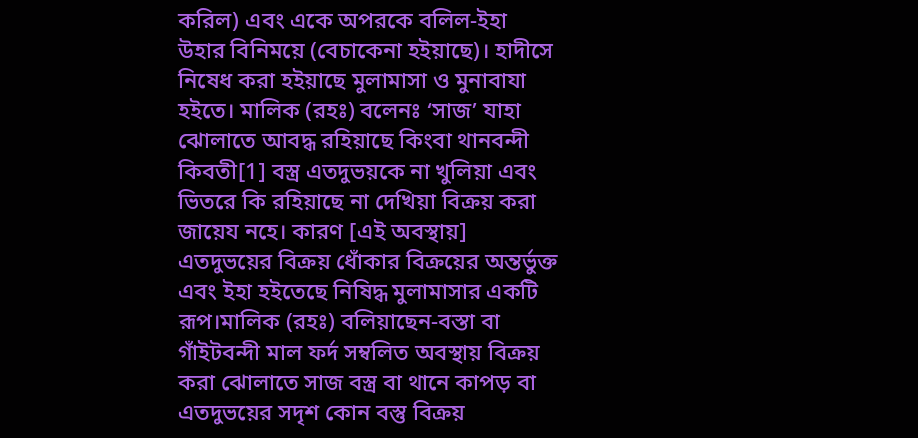করিল) এবং একে অপরকে বলিল-ইহা উহার বিনিময়ে (বেচাকেনা হইয়াছে)। হাদীসে নিষেধ করা হইয়াছে মুলামাসা ও মুনাবাযা হইতে। মালিক (রহঃ) বলেনঃ ‘সাজ’ যাহা ঝোলাতে আবদ্ধ রহিয়াছে কিংবা থানবন্দী কিবতী[1] বস্ত্র এতদুভয়কে না খুলিয়া এবং ভিতরে কি রহিয়াছে না দেখিয়া বিক্রয় করা জায়েয নহে। কারণ [এই অবস্থায়] এতদুভয়ের বিক্রয় ধোঁকার বিক্রয়ের অন্তর্ভুক্ত এবং ইহা হইতেছে নিষিদ্ধ মুলামাসার একটি রূপ।মালিক (রহঃ) বলিয়াছেন-বস্তা বা গাঁইটবন্দী মাল ফর্দ সম্বলিত অবস্থায় বিক্রয় করা ঝোলাতে সাজ বস্ত্র বা থানে কাপড় বা এতদুভয়ের সদৃশ কোন বস্তু বিক্রয়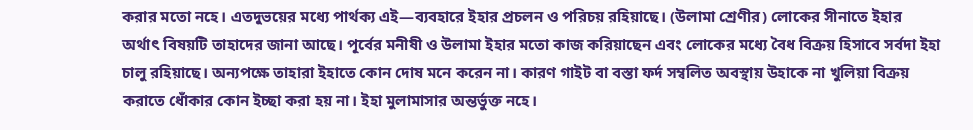করার মতো নহে। এতদুভয়ের মধ্যে পার্থক্য এই—ব্যবহারে ইহার প্রচলন ও পরিচয় রহিয়াছে। (উলামা শ্রেণীর) লোকের সীনাতে ইহার অর্থাৎ বিষয়টি তাহাদের জানা আছে। পূর্বের মনীষী ও উলামা ইহার মতো কাজ করিয়াছেন এবং লোকের মধ্যে বৈধ বিক্রয় হিসাবে সর্বদা ইহা চালু রহিয়াছে। অন্যপক্ষে তাহারা ইহাতে কোন দোষ মনে করেন না। কারণ গাইট বা বস্তা ফর্দ সম্বলিত অবস্থায় উহাকে না খুলিয়া বিক্রয় করাতে ধোঁকার কোন ইচ্ছা করা হয় না। ইহা মুলামাসার অন্তর্ভুক্ত নহে।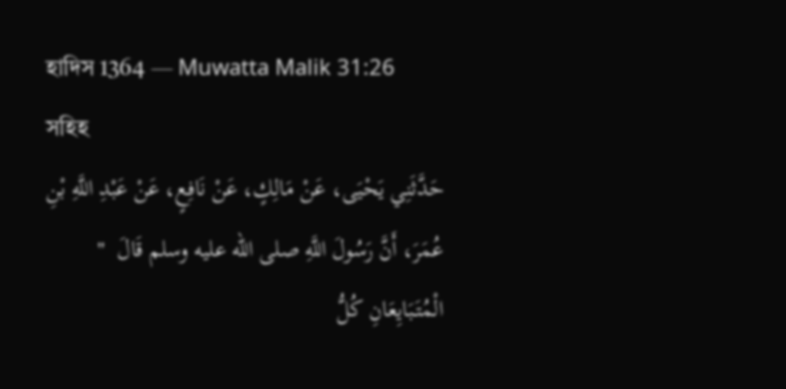হাদিস 1364 — Muwatta Malik 31:26
সহিহ
حَدَّثَنِي يَحْيَى، عَنْ مَالِكٍ، عَنْ نَافِعٍ، عَنْ عَبْدِ اللَّهِ بْنِ عُمَرَ، أَنَّ رَسُولَ اللَّهِ صلى الله عليه وسلم قَالَ  " الْمُتَبَايِعَانِ كُلُّ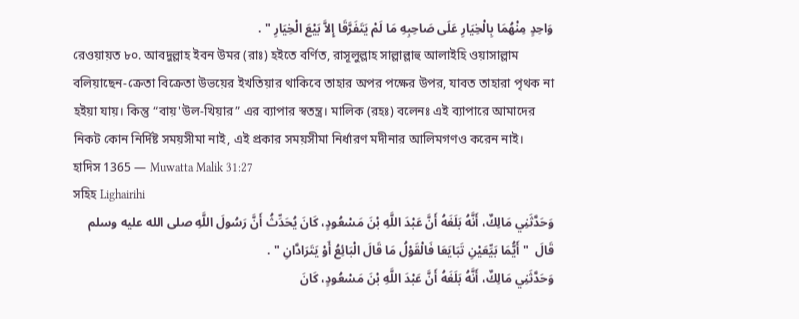وَاحِدٍ مِنْهُمَا بِالْخِيَارِ عَلَى صَاحِبِهِ مَا لَمْ يَتَفَرَّقَا إِلاَّ بَيْعَ الْخِيَارِ " .
রেওয়ায়ত ৮০. আবদুল্লাহ ইবন উমর (রাঃ) হইতে বর্ণিত, রাসূলুল্লাহ সাল্লাল্লাহু আলাইহি ওয়াসাল্লাম বলিয়াছেন-ক্রেতা বিক্রেতা উভয়ের ইখতিয়ার থাকিবে তাহার অপর পক্ষের উপর, যাবত তাহারা পৃথক না হইয়া যায়। কিন্তু “বায়'উল-খিয়ার” এর ব্যাপার স্বতন্ত্র। মালিক (রহঃ) বলেনঃ এই ব্যাপারে আমাদের নিকট কোন নির্দিষ্ট সময়সীমা নাই, এই প্রকার সময়সীমা নির্ধারণ মদীনার আলিমগণও করেন নাই।
হাদিস 1365 — Muwatta Malik 31:27
সহিহ Lighairihi
وَحَدَّثَنِي مَالِكٌ، أَنَّهُ بَلَغَهُ أَنَّ عَبْدَ اللَّهِ بْنَ مَسْعُودٍ، كَانَ يُحَدِّثُ أَنَّ رَسُولَ اللَّهِ صلى الله عليه وسلم قَالَ  " أَيُّمَا بَيِّعَيْنِ تَبَايَعَا فَالْقَوْلُ مَا قَالَ الْبَائِعُ أَوْ يَتَرَادَّانِ " .
وَحَدَّثَنِي مَالِكٌ، أَنَّهُ بَلَغَهُ أَنَّ عَبْدَ اللَّهِ بْنَ مَسْعُودٍ، كَانَ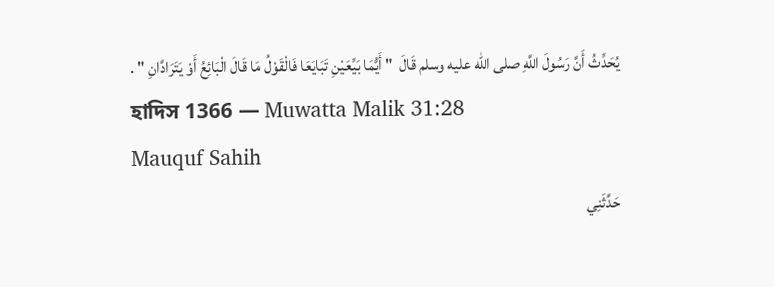يُحَدِّثُ أَنَّ رَسُولَ اللَّهِ صلى الله عليه وسلم قَالَ  " أَيُّمَا بَيِّعَيْنِ تَبَايَعَا فَالْقَوْلُ مَا قَالَ الْبَائِعُ أَوْ يَتَرَادَّانِ " .
হাদিস 1366 — Muwatta Malik 31:28
Mauquf Sahih
حَدَّثَنِي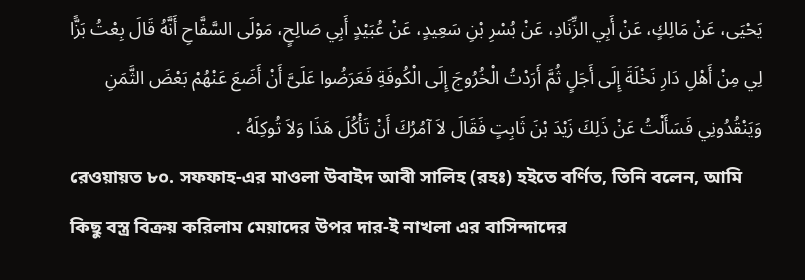يَحْيَى، عَنْ مَالِكٍ، عَنْ أَبِي الزِّنَادِ، عَنْ بُسْرِ بْنِ سَعِيدٍ، عَنْ عُبَيْدٍ أَبِي صَالِحٍ، مَوْلَى السَّفَّاحِ أَنَّهُ قَالَ بِعْتُ بَزًّا لِي مِنْ أَهْلِ دَارِ نَخْلَةَ إِلَى أَجَلٍ ثُمَّ أَرَدْتُ الْخُرُوجَ إِلَى الْكُوفَةِ فَعَرَضُوا عَلَىَّ أَنْ أَضَعَ عَنْهُمْ بَعْضَ الثَّمَنِ وَيَنْقُدُونِي فَسَأَلْتُ عَنْ ذَلِكَ زَيْدَ بْنَ ثَابِتٍ فَقَالَ لاَ آمُرُكَ أَنْ تَأْكُلَ هَذَا وَلاَ تُوكِلَهُ .
রেওয়ায়ত ৮০. সফফাহ-এর মাওলা উবাইদ আবী সালিহ (রহঃ) হইতে বর্ণিত, তিনি বলেন, আমি কিছু বস্ত্র বিক্রয় করিলাম মেয়াদের উপর দার-ই নাখলা এর বাসিন্দাদের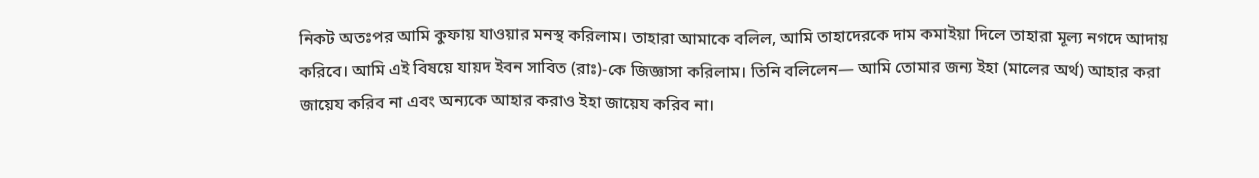নিকট অতঃপর আমি কুফায় যাওয়ার মনস্থ করিলাম। তাহারা আমাকে বলিল, আমি তাহাদেরকে দাম কমাইয়া দিলে তাহারা মূল্য নগদে আদায় করিবে। আমি এই বিষয়ে যায়দ ইবন সাবিত (রাঃ)-কে জিজ্ঞাসা করিলাম। তিনি বলিলেন— আমি তোমার জন্য ইহা (মালের অর্থ) আহার করা জায়েয করিব না এবং অন্যকে আহার করাও ইহা জায়েয করিব না।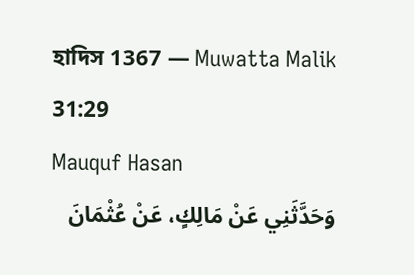হাদিস 1367 — Muwatta Malik 31:29
Mauquf Hasan
وَحَدَّثَنِي عَنْ مَالِكٍ، عَنْ عُثْمَانَ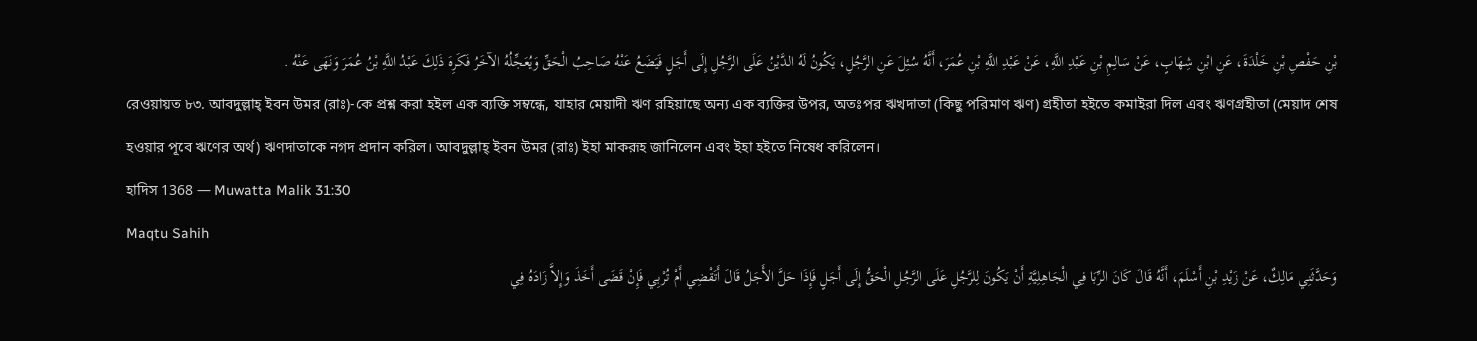بْنِ حَفْصِ بْنِ خَلْدَةَ، عَنِ ابْنِ شِهَابٍ، عَنْ سَالِمِ بْنِ عَبْدِ اللَّهِ، عَنْ عَبْدِ اللَّهِ بْنِ عُمَرَ، أَنَّهُ سُئِلَ عَنِ الرَّجُلِ، يَكُونُ لَهُ الدَّيْنُ عَلَى الرَّجُلِ إِلَى أَجَلٍ فَيَضَعُ عَنْهُ صَاحِبُ الْحَقِّ وَيُعَجِّلُهُ الآخَرُ فَكَرِهَ ذَلِكَ عَبْدُ اللَّهِ بْنُ عُمَرَ وَنَهَى عَنْهُ .
রেওয়ায়ত ৮৩. আবদুল্লাহ্ ইবন উমর (রাঃ)-কে প্রশ্ন করা হইল এক ব্যক্তি সম্বন্ধে, যাহার মেয়াদী ঋণ রহিয়াছে অন্য এক ব্যক্তির উপর, অতঃপর ঋখদাতা (কিছু পরিমাণ ঋণ) গ্রহীতা হইতে কমাইরা দিল এবং ঋণগ্রহীতা (মেয়াদ শেষ হওয়ার পূবে ঋণের অর্থ) ঋণদাতাকে নগদ প্রদান করিল। আবদুল্লাহ্ ইবন উমর (রাঃ) ইহা মাকরূহ জানিলেন এবং ইহা হইতে নিষেধ করিলেন।
হাদিস 1368 — Muwatta Malik 31:30
Maqtu Sahih
وَحَدَّثَنِي مَالِكٌ، عَنْ زَيْدِ بْنِ أَسْلَمَ، أَنَّهُ قَالَ كَانَ الرِّبَا فِي الْجَاهِلِيَّةِ أَنْ يَكُونَ لِلرَّجُلِ عَلَى الرَّجُلِ الْحَقُّ إِلَى أَجَلٍ فَإِذَا حَلَّ الأَجَلُ قَالَ أَتَقْضِي أَمْ تُرْبِي فَإِنْ قَضَى أَخَذَ وَإِلاَّ زَادَهُ فِي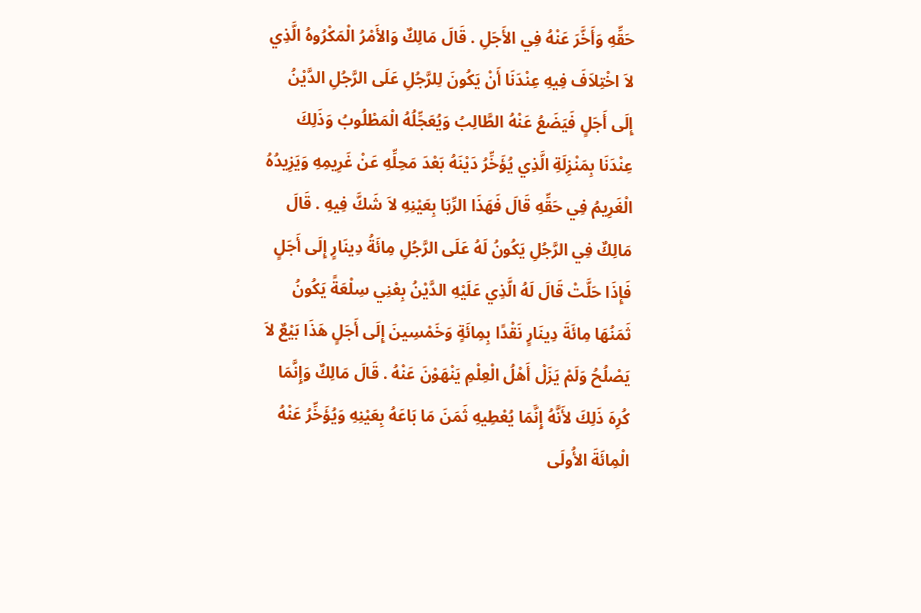حَقِّهِ وَأَخَّرَ عَنْهُ فِي الأَجَلِ . قَالَ مَالِكٌ وَالأَمْرُ الْمَكْرُوهُ الَّذِي لاَ اخْتِلاَفَ فِيهِ عِنْدَنَا أَنْ يَكُونَ لِلرَّجُلِ عَلَى الرَّجُلِ الدَّيْنُ إِلَى أَجَلٍ فَيَضَعُ عَنْهُ الطَّالِبُ وَيُعَجِّلُهُ الْمَطْلُوبُ وَذَلِكَ عِنْدَنَا بِمَنْزِلَةِ الَّذِي يُؤَخِّرُ دَيْنَهُ بَعْدَ مَحِلِّهِ عَنْ غَرِيمِهِ وَيَزِيدُهُ الْغَرِيمُ فِي حَقِّهِ قَالَ فَهَذَا الرِّبَا بِعَيْنِهِ لاَ شَكَّ فِيهِ . قَالَ مَالِكٌ فِي الرَّجُلِ يَكُونُ لَهُ عَلَى الرَّجُلِ مِائَةُ دِينَارٍ إِلَى أَجَلٍ فَإِذَا حَلَّتْ قَالَ لَهُ الَّذِي عَلَيْهِ الدَّيْنُ بِعْنِي سِلْعَةً يَكُونُ ثَمَنُهَا مِائَةَ دِينَارٍ نَقْدًا بِمِائَةٍ وَخَمْسِينَ إِلَى أَجَلٍ هَذَا بَيْعٌ لاَ يَصْلُحُ وَلَمْ يَزَلْ أَهْلُ الْعِلْمِ يَنْهَوْنَ عَنْهُ . قَالَ مَالِكٌ وَإِنَّمَا كُرِهَ ذَلِكَ لأَنَّهُ إِنَّمَا يُعْطِيهِ ثَمَنَ مَا بَاعَهُ بِعَيْنِهِ وَيُؤَخِّرُ عَنْهُ الْمِائَةَ الأُولَى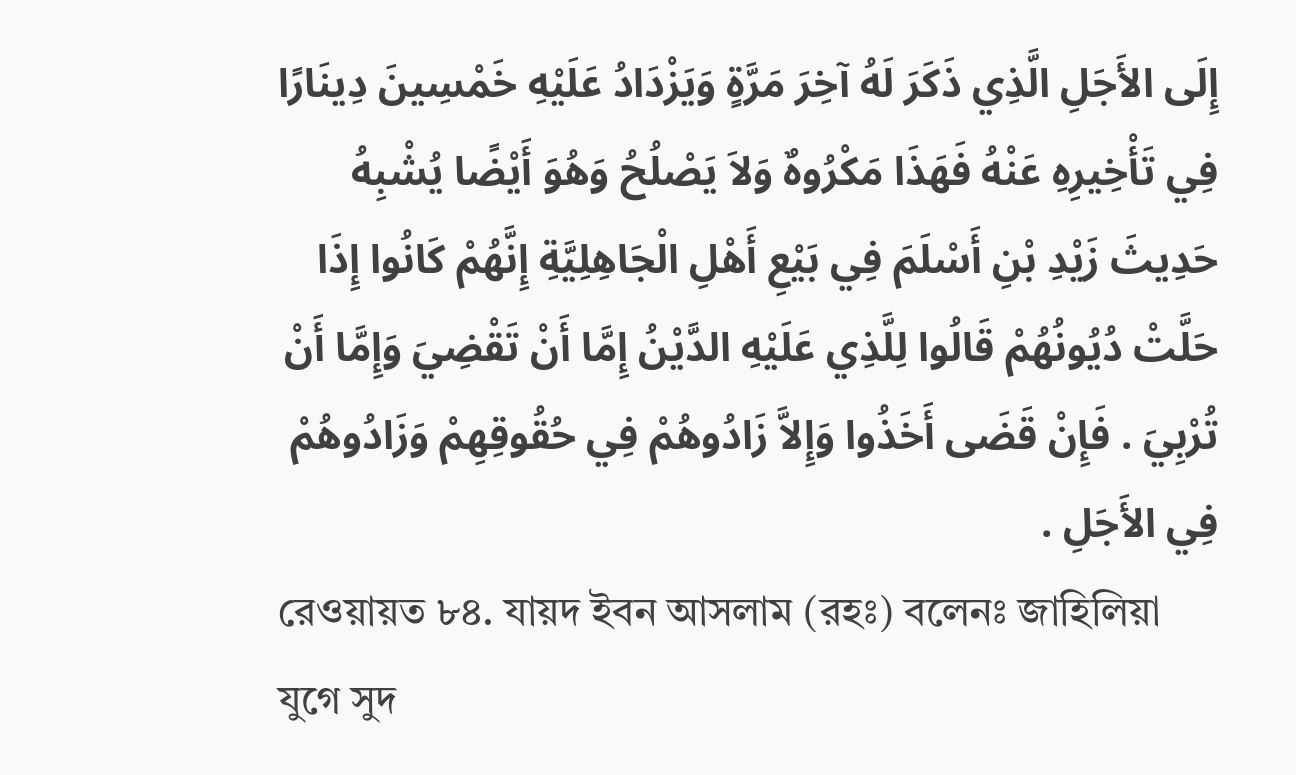إِلَى الأَجَلِ الَّذِي ذَكَرَ لَهُ آخِرَ مَرَّةٍ وَيَزْدَادُ عَلَيْهِ خَمْسِينَ دِينَارًا فِي تَأْخِيرِهِ عَنْهُ فَهَذَا مَكْرُوهٌ وَلاَ يَصْلُحُ وَهُوَ أَيْضًا يُشْبِهُ حَدِيثَ زَيْدِ بْنِ أَسْلَمَ فِي بَيْعِ أَهْلِ الْجَاهِلِيَّةِ إِنَّهُمْ كَانُوا إِذَا حَلَّتْ دُيُونُهُمْ قَالُوا لِلَّذِي عَلَيْهِ الدَّيْنُ إِمَّا أَنْ تَقْضِيَ وَإِمَّا أَنْ تُرْبِيَ . فَإِنْ قَضَى أَخَذُوا وَإِلاَّ زَادُوهُمْ فِي حُقُوقِهِمْ وَزَادُوهُمْ فِي الأَجَلِ .
রেওয়ায়ত ৮৪. যায়দ ইবন আসলাম (রহঃ) বলেনঃ জাহিলিয়া যুগে সুদ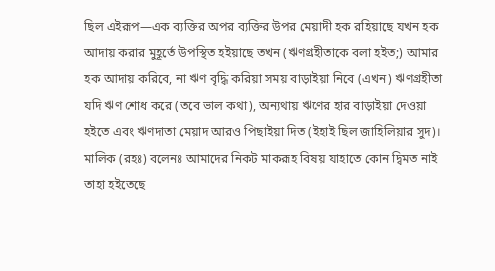ছিল এইরূপ—এক ব্যক্তির অপর ব্যক্তির উপর মেয়াদী হক রহিয়াছে যখন হক আদায় করার মুহূর্তে উপস্থিত হইয়াছে তখন (ঋণগ্রহীতাকে বলা হইত;) আমার হক আদায় করিবে, না ঋণ বৃদ্ধি করিয়া সময় বাড়াইয়া নিবে (এখন) ঋণগ্রহীতা যদি ঋণ শোধ করে (তবে ভাল কথা), অন্যথায় ঋণের হার বাড়াইয়া দেওয়া হইতে এবং ঋণদাতা মেয়াদ আরও পিছাইয়া দিত (ইহাই ছিল জাহিলিয়ার সুদ)। মালিক (রহঃ) বলেনঃ আমাদের নিকট মাকরূহ বিষয় যাহাতে কোন দ্বিমত নাই তাহা হইতেছে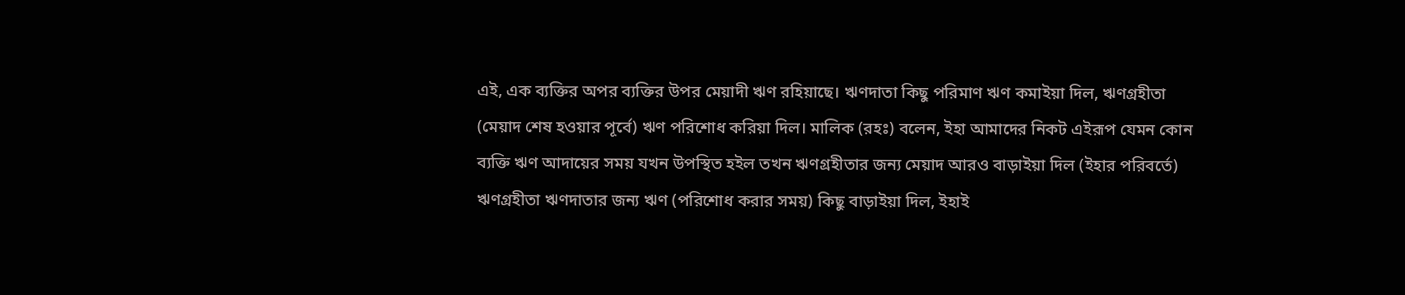এই, এক ব্যক্তির অপর ব্যক্তির উপর মেয়াদী ঋণ রহিয়াছে। ঋণদাতা কিছু পরিমাণ ঋণ কমাইয়া দিল, ঋণগ্রহীতা (মেয়াদ শেষ হওয়ার পূর্বে) ঋণ পরিশোধ করিয়া দিল। মালিক (রহঃ) বলেন, ইহা আমাদের নিকট এইরূপ যেমন কোন ব্যক্তি ঋণ আদায়ের সময় যখন উপস্থিত হইল তখন ঋণগ্রহীতার জন্য মেয়াদ আরও বাড়াইয়া দিল (ইহার পরিবর্তে) ঋণগ্রহীতা ঋণদাতার জন্য ঋণ (পরিশোধ করার সময়) কিছু বাড়াইয়া দিল, ইহাই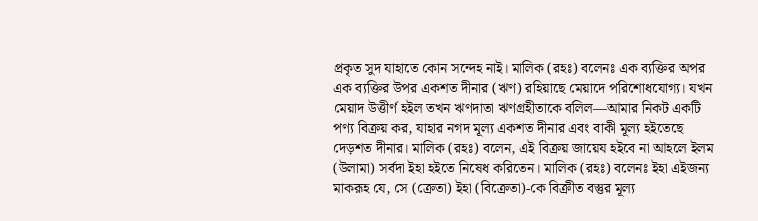প্রকৃত সুদ যাহাতে কোন সন্দেহ নাই। মালিক (রহঃ) বলেনঃ এক ব্যক্তির অপর এক ব্যক্তির উপর একশত দীনার (ঋণ) রহিয়াছে মেয়াদে পরিশোধযোগ্য। যখন মেয়াদ উত্তীর্ণ হইল তখন ঋণদাতা ঋণগ্রহীতাকে বলিল—আমার নিকট একটি পণ্য বিক্রয় কর, যাহার নগদ মূল্য একশত দীনার এবং বাকী মূল্য হইতেছে দেড়শত দীনার। মালিক (রহঃ) বলেন, এই বিক্রয় জায়েয হইবে না আহলে ইলম (উলামা) সর্বদা ইহা হইতে নিষেধ করিতেন। মালিক (রহঃ) বলেনঃ ইহা এইজন্য মাকরূহ যে, সে (ক্রেতা) ইহা (বিক্রেতা)-কে বিক্রীত বস্তুর মূল্য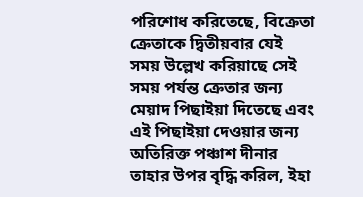পরিশোধ করিতেছে, বিক্রেতা ক্রেতাকে দ্বিতীয়বার যেই সময় উল্লেখ করিয়াছে সেই সময় পর্যন্ত ক্রেতার জন্য মেয়াদ পিছাইয়া দিতেছে এবং এই পিছাইয়া দেওয়ার জন্য অতিরিক্ত পঞ্চাশ দীনার তাহার উপর বৃদ্ধি করিল, ইহা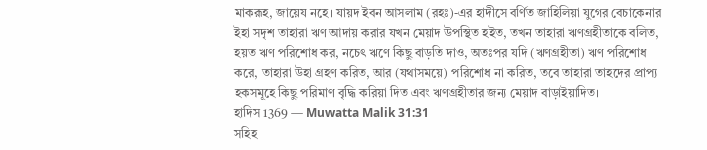মাকরূহ, জায়েয নহে। যায়দ ইবন আসলাম (রহঃ)-এর হাদীসে বর্ণিত জাহিলিয়া যুগের বেচাকেনার ইহা সদৃশ তাহারা ঋণ আদায় করার যখন মেয়াদ উপস্থিত হইত, তখন তাহারা ঋণগ্রহীতাকে বলিত, হয়ত ঋণ পরিশোধ কর, নচেৎ ঋণে কিছু বাড়তি দাও, অতঃপর যদি (ঋণগ্রহীতা) ঋণ পরিশোধ করে, তাহারা উহা গ্রহণ করিত, আর (যথাসময়ে) পরিশোধ না করিত, তবে তাহারা তাহদের প্রাপ্য হকসমূহে কিছু পরিমাণ বৃদ্ধি করিয়া দিত এবং ঋণগ্রহীতার জন্য মেয়াদ বাড়াইয়াদিত।
হাদিস 1369 — Muwatta Malik 31:31
সহিহ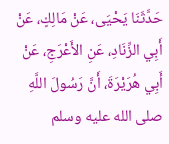حَدَّثَنَا يَحْيَى، عَنْ مَالِكٍ، عَنْ أَبِي الزِّنَادِ، عَنِ الأَعْرَجِ، عَنْ أَبِي هُرَيْرَةَ، أَنَّ رَسُولَ اللَّهِ صلى الله عليه وسلم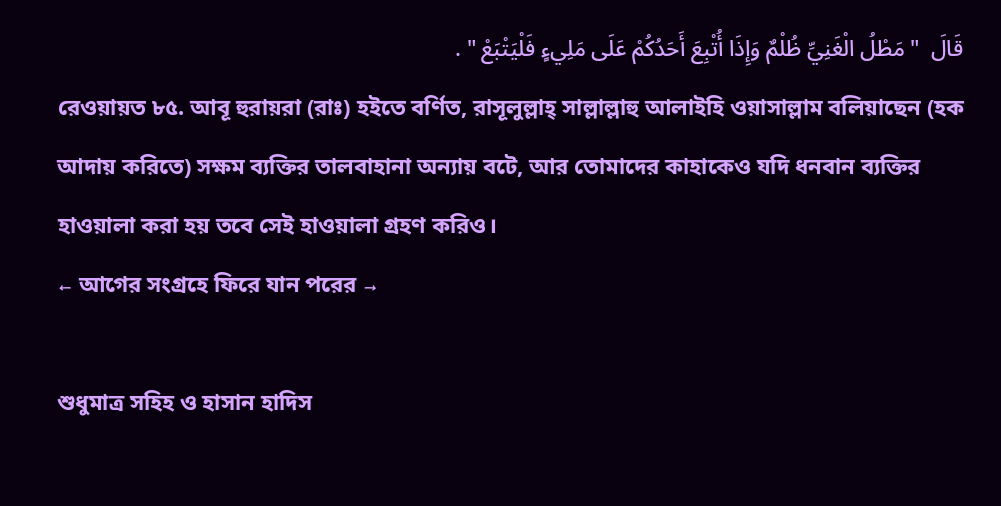قَالَ  " مَطْلُ الْغَنِيِّ ظُلْمٌ وَإِذَا أُتْبِعَ أَحَدُكُمْ عَلَى مَلِيءٍ فَلْيَتْبَعْ " .
রেওয়ায়ত ৮৫. আবূ হুরায়রা (রাঃ) হইতে বর্ণিত, রাসূলুল্লাহ্ সাল্লাল্লাহু আলাইহি ওয়াসাল্লাম বলিয়াছেন (হক আদায় করিতে) সক্ষম ব্যক্তির তালবাহানা অন্যায় বটে, আর তোমাদের কাহাকেও যদি ধনবান ব্যক্তির হাওয়ালা করা হয় তবে সেই হাওয়ালা গ্রহণ করিও।
← আগের সংগ্রহে ফিরে যান পরের →

শুধুমাত্র সহিহ ও হাসান হাদিস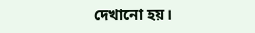দেখানো হয়।